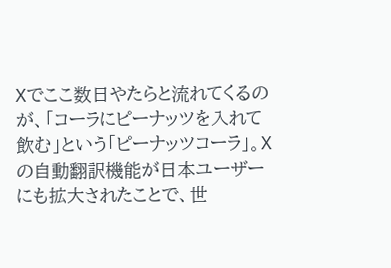Xでここ数日やたらと流れてくるのが、「コーラにピーナッツを入れて飲む」という「ピーナッツコーラ」。Xの自動翻訳機能が日本ユーザーにも拡大されたことで、世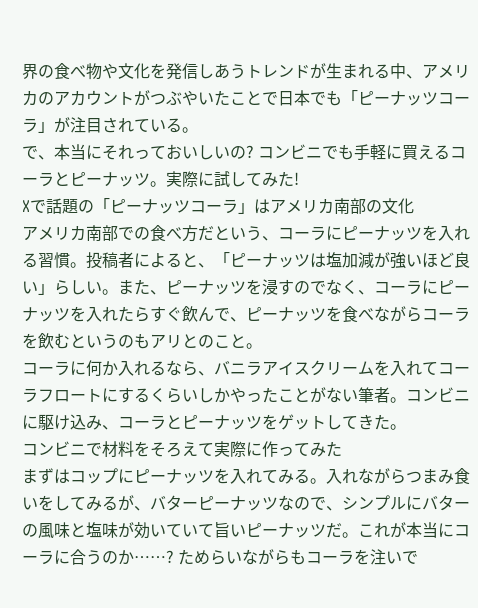界の食べ物や文化を発信しあうトレンドが生まれる中、アメリカのアカウントがつぶやいたことで日本でも「ピーナッツコーラ」が注目されている。
で、本当にそれっておいしいの? コンビニでも手軽に買えるコーラとピーナッツ。実際に試してみた!
Xで話題の「ピーナッツコーラ」はアメリカ南部の文化
アメリカ南部での食べ方だという、コーラにピーナッツを入れる習慣。投稿者によると、「ピーナッツは塩加減が強いほど良い」らしい。また、ピーナッツを浸すのでなく、コーラにピーナッツを入れたらすぐ飲んで、ピーナッツを食べながらコーラを飲むというのもアリとのこと。
コーラに何か入れるなら、バニラアイスクリームを入れてコーラフロートにするくらいしかやったことがない筆者。コンビニに駆け込み、コーラとピーナッツをゲットしてきた。
コンビニで材料をそろえて実際に作ってみた
まずはコップにピーナッツを入れてみる。入れながらつまみ食いをしてみるが、バターピーナッツなので、シンプルにバターの風味と塩味が効いていて旨いピーナッツだ。これが本当にコーラに合うのか……? ためらいながらもコーラを注いで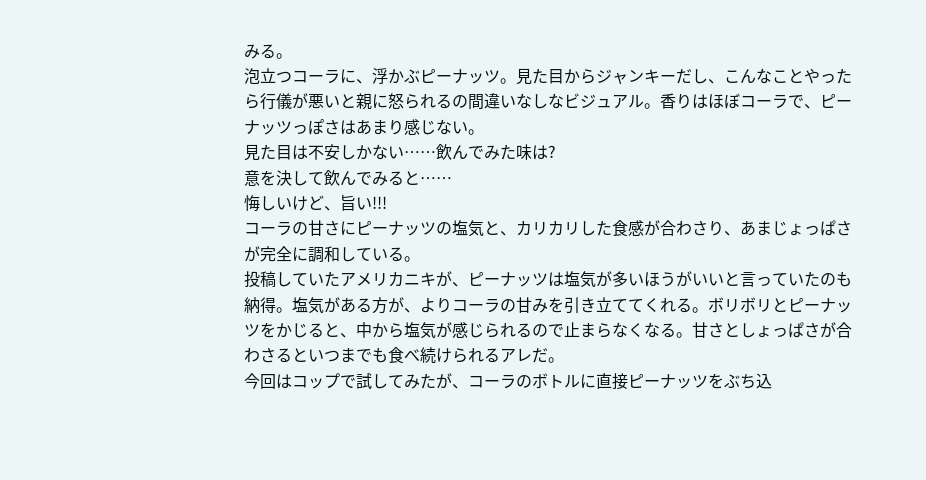みる。
泡立つコーラに、浮かぶピーナッツ。見た目からジャンキーだし、こんなことやったら行儀が悪いと親に怒られるの間違いなしなビジュアル。香りはほぼコーラで、ピーナッツっぽさはあまり感じない。
見た目は不安しかない……飲んでみた味は?
意を決して飲んでみると……
悔しいけど、旨い!!!
コーラの甘さにピーナッツの塩気と、カリカリした食感が合わさり、あまじょっぱさが完全に調和している。
投稿していたアメリカニキが、ピーナッツは塩気が多いほうがいいと言っていたのも納得。塩気がある方が、よりコーラの甘みを引き立ててくれる。ボリボリとピーナッツをかじると、中から塩気が感じられるので止まらなくなる。甘さとしょっぱさが合わさるといつまでも食べ続けられるアレだ。
今回はコップで試してみたが、コーラのボトルに直接ピーナッツをぶち込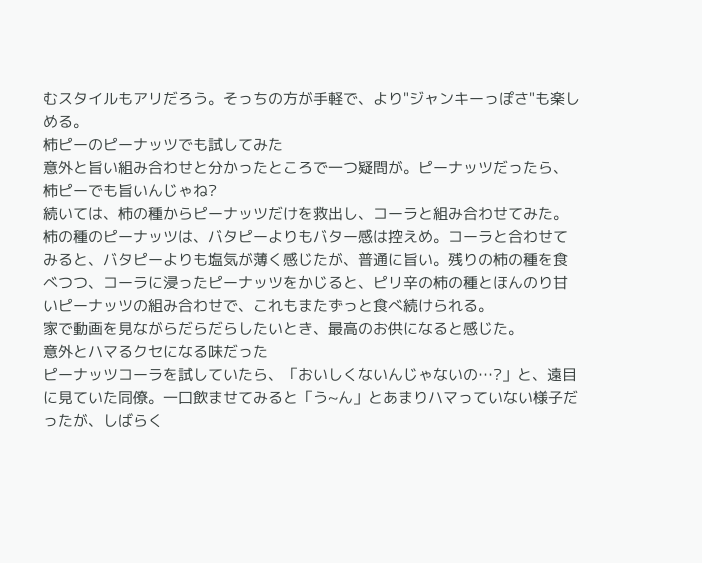むスタイルもアリだろう。そっちの方が手軽で、より"ジャンキーっぽさ"も楽しめる。
柿ピーのピーナッツでも試してみた
意外と旨い組み合わせと分かったところで一つ疑問が。ピーナッツだったら、柿ピーでも旨いんじゃね?
続いては、柿の種からピーナッツだけを救出し、コーラと組み合わせてみた。
柿の種のピーナッツは、バタピーよりもバター感は控えめ。コーラと合わせてみると、バタピーよりも塩気が薄く感じたが、普通に旨い。残りの柿の種を食べつつ、コーラに浸ったピーナッツをかじると、ピリ辛の柿の種とほんのり甘いピーナッツの組み合わせで、これもまたずっと食べ続けられる。
家で動画を見ながらだらだらしたいとき、最高のお供になると感じた。
意外とハマるクセになる味だった
ピーナッツコーラを試していたら、「おいしくないんじゃないの…?」と、遠目に見ていた同僚。一口飲ませてみると「う~ん」とあまりハマっていない様子だったが、しばらく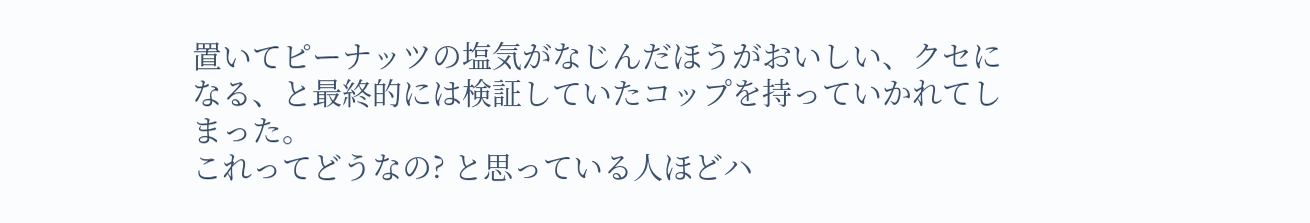置いてピーナッツの塩気がなじんだほうがおいしい、クセになる、と最終的には検証していたコップを持っていかれてしまった。
これってどうなの? と思っている人ほどハ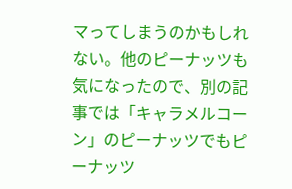マってしまうのかもしれない。他のピーナッツも気になったので、別の記事では「キャラメルコーン」のピーナッツでもピーナッツ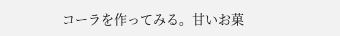コーラを作ってみる。甘いお菓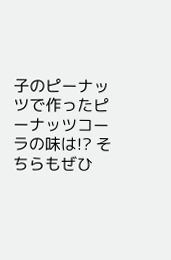子のピーナッツで作ったピーナッツコーラの味は!? そちらもぜひ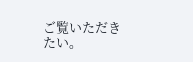ご覧いただきたい。